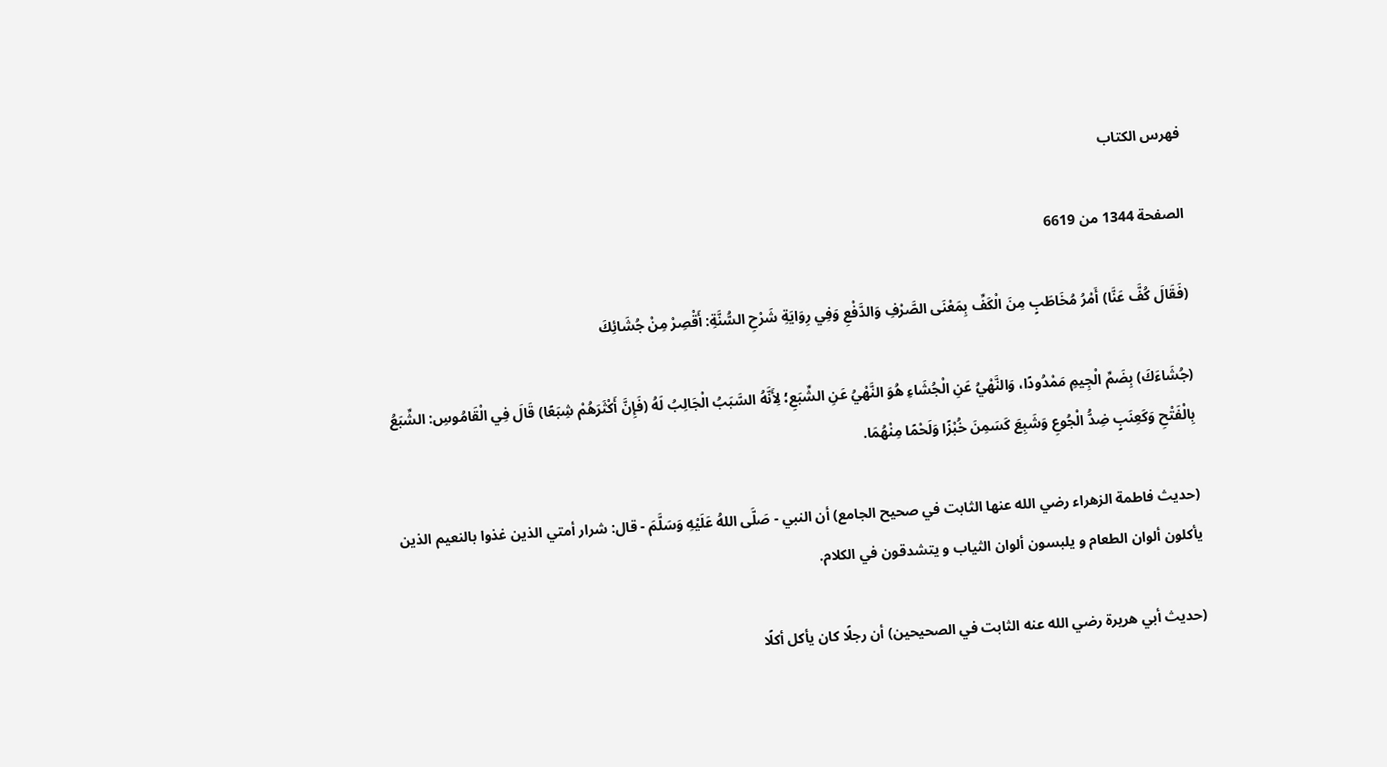فهرس الكتاب

الصفحة 1344 من 6619

(فَقَالَ كُفَّ عَنَّا) أَمْرُ مُخَاطَبٍ مِنَ الْكَفِّ بِمَعْنَى الصَّرْفِ وَالدَّفْعِ وَفِي رِوَايَةِ شَرْحِ السُّنَّةِ: أَقْصِرْ مِنْ جُشَائِكَ

(جُشَاءَكَ) بِضَمِّ الْجِيمِ مَمْدُودًا، وَالنَّهْيُ عَنِ الْجُشَاءِ هُوَ النَّهْيُ عَنِ الشِّبَعِ؛ لِأَنَّهُ السَّبَبُ الْجَالِبُ لَهُ (فَإِنَّ أَكْثَرَهُمْ شِبَعًا) قَالَ فِي الْقَامُوسِ: الشِّبَعُ بِالْفَتْحِ وَكَعِنَبٍ ضِدُّ الْجُوعِ وَشَبِعَ كَسَمِنَ خُبْزًا وَلَحْمًا مِنْهُمَا.

(حديث فاطمة الزهراء رضي الله عنها الثابت في صحيح الجامع) أن النبي - صَلَّى اللهُ عَلَيْهِ وَسَلَّمَ - قال: شرار أمتي الذين غذوا بالنعيم الذين يأكلون ألوان الطعام و يلبسون ألوان الثياب و يتشدقون في الكلام.

(حديث أبي هريرة رضي الله عنه الثابت في الصحيحين) أن رجلًا كان يأكل أكلًا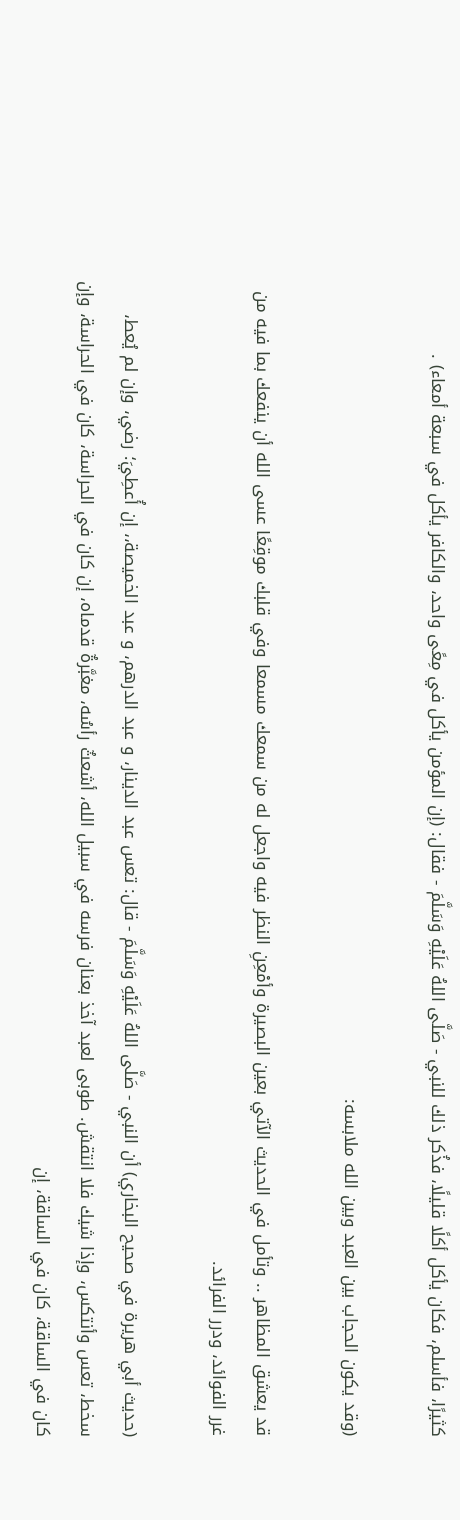كثيرًا، فأسلم، فكان يأكل أكلًا قليلًا، فذُكر ذلك للنبي - صَلَّى اللهُ عَلَيْهِ وَسَلَّمَ - فقال: (إن المؤمن يأكل في مِعًى واحد، والكافر يأكل في سبعة أمعاء) .

(وقد يكون الحجاب بين العبد وبين الله ملابسه:

قد يعشق المظاهر .. وتأمل في الحديث الآتي بعين البصيرة وأمْعِنِ النظر فيه واجعل له من سمعك مسمعا وفي قلبك موقِعًا عسى الله أن ينفعك بما فيه من غرر الفوائد، ودرر الفرائد.

(حديث أبي هريرة في صحيح البخاري) أن النبي - صَلَّى اللهُ عَلَيْهِ وَسَلَّمَ - قال: تعس عبد الدينار، و عبد الدرهم، و عبد الخميصة،، إن أُعطِيَ؛ رضي، وإن لم يُعط، سخط، تعس وأنتكس، وإذا شيك فلا انتقش. طوبى لعبد آخذ بعنان فرسه في سبيل الله، أشعثٌ رأسُه، مغبَّرةٌ قدماه، إن كان في الحراسة، كان في الحراسة، وإن كان في الساقة، كان في الساقة، إن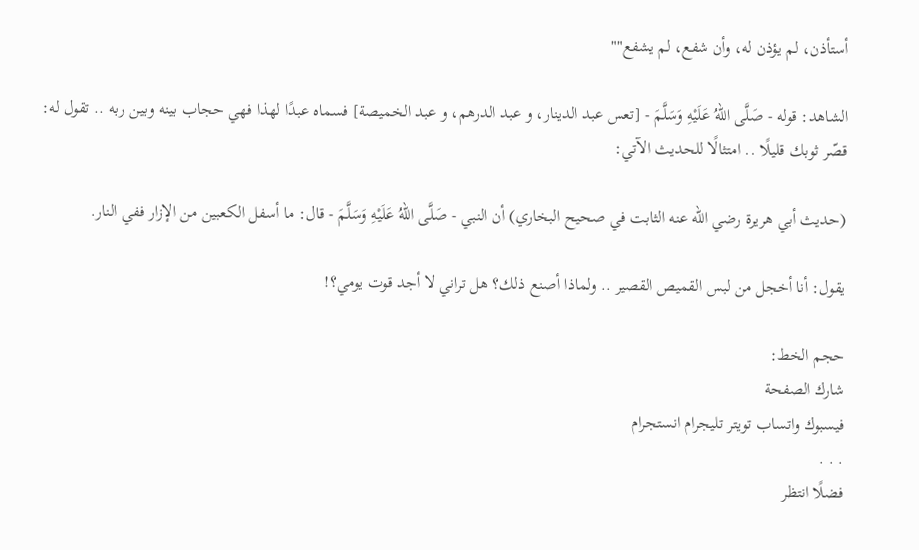أستأذن، لم يؤذن له، وأن شفع، لم يشفع""

الشاهد: قوله - صَلَّى اللهُ عَلَيْهِ وَسَلَّمَ - [تعس عبد الدينار، و عبد الدرهم، و عبد الخميصة] فسماه عبدًا لهذا فهي حجاب بينه وبين ربه .. تقول له: قصّر ثوبك قليلًا .. امتثالًا للحديث الآتي:

(حديث أبي هريرة رضي الله عنه الثابت في صحيح البخاري) أن النبي - صَلَّى اللهُ عَلَيْهِ وَسَلَّمَ - قال: ما أسفل الكعبين من الإزار ففي النار.

يقول: أنا أخجل من لبس القميص القصير .. ولماذا أصنع ذلك؟ هل تراني لا أجد قوت يومي؟!

حجم الخط:
شارك الصفحة
فيسبوك واتساب تويتر تليجرام انستجرام
. . .
فضلًا انتظر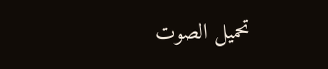تحميل الصوت